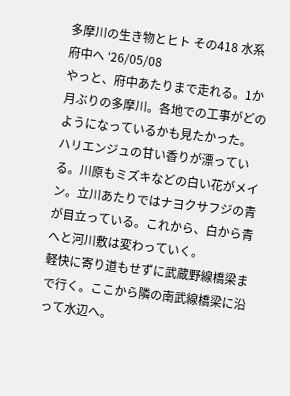多摩川の生き物とヒト その418 水系 府中へ ‘26/05/08
やっと、府中あたりまで走れる。1か月ぶりの多摩川。各地での工事がどのようになっているかも見たかった。
ハリエンジュの甘い香りが漂っている。川原もミズキなどの白い花がメイン。立川あたりではナヨクサフジの青が目立っている。これから、白から青へと河川敷は変わっていく。
軽快に寄り道もせずに武蔵野線橋梁まで行く。ここから隣の南武線橋梁に沿って水辺へ。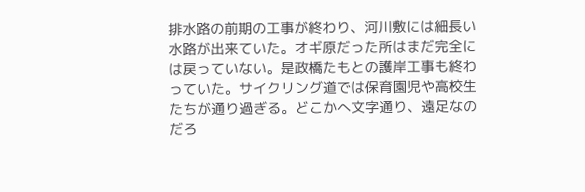排水路の前期の工事が終わり、河川敷には細長い水路が出来ていた。オギ原だった所はまだ完全には戻っていない。是政橋たもとの護岸工事も終わっていた。サイクリング道では保育園児や高校生たちが通り過ぎる。どこかへ文字通り、遠足なのだろ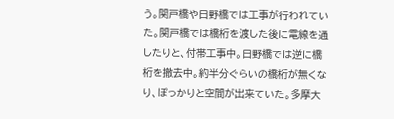う。関戸橋や日野橋では工事が行われていた。関戸橋では橋桁を渡した後に電線を通したりと、付帯工事中。日野橋では逆に橋桁を撤去中。約半分ぐらいの橋桁が無くなり、ぽっかりと空間が出来ていた。多摩大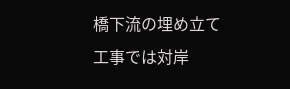橋下流の埋め立て工事では対岸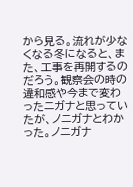から見る。流れが少なくなる冬になると、また、工事を再開するのだろう。観察会の時の違和感や今まで変わったニガナと思っていたが、ノニガナとわかった。ノニガナ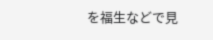を福生などで見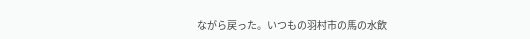ながら戻った。いつもの羽村市の馬の水飲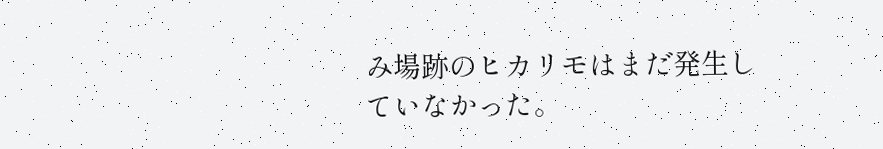み場跡のヒカリモはまだ発生していなかった。